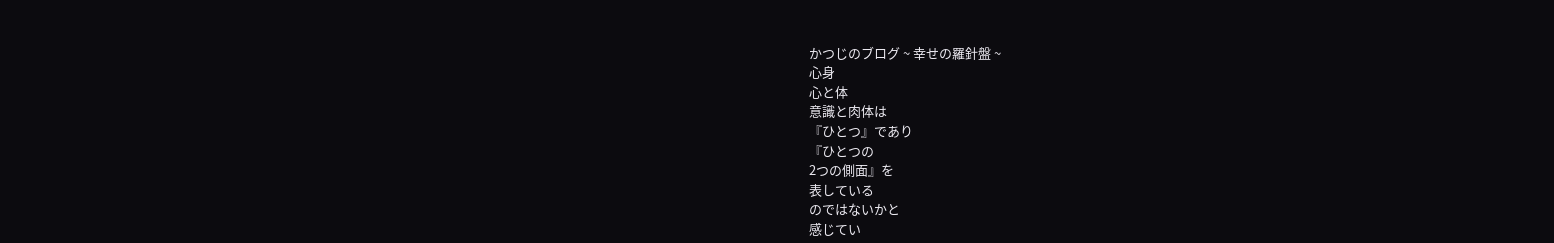かつじのブログ ~ 幸せの羅針盤 ~
心身
心と体
意識と肉体は
『ひとつ』であり
『ひとつの
2つの側面』を
表している
のではないかと
感じてい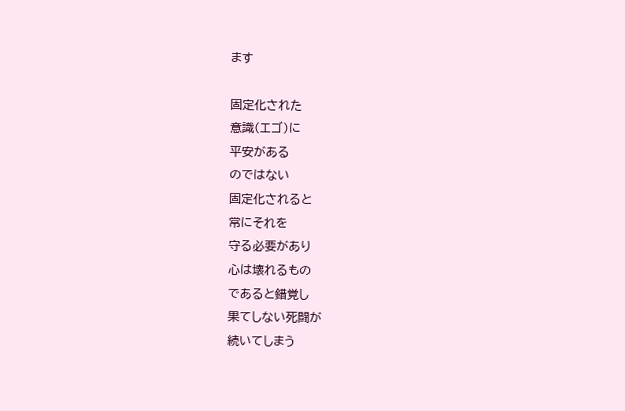ます

固定化された
意識(エゴ)に
平安がある
のではない
固定化されると
常にそれを
守る必要があり
心は壊れるもの
であると錯覚し
果てしない死闘が
続いてしまう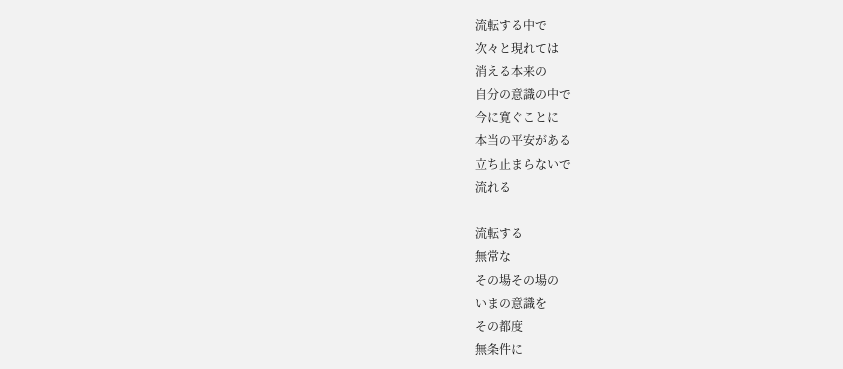流転する中で
次々と現れては
消える本来の
自分の意識の中で
今に寛ぐことに
本当の平安がある
立ち止まらないで
流れる

流転する
無常な
その場その場の
いまの意識を
その都度
無条件に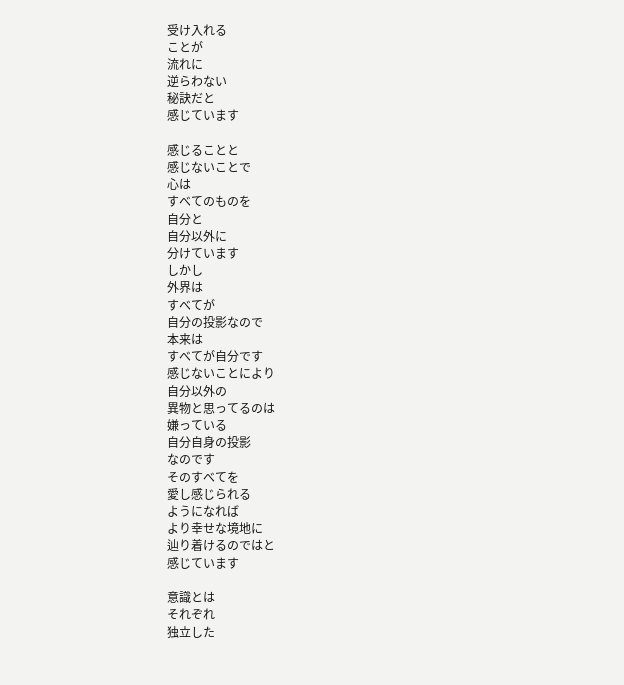受け入れる
ことが
流れに
逆らわない
秘訣だと
感じています

感じることと
感じないことで
心は
すべてのものを
自分と
自分以外に
分けています
しかし
外界は
すべてが
自分の投影なので
本来は
すべてが自分です
感じないことにより
自分以外の
異物と思ってるのは
嫌っている
自分自身の投影
なのです
そのすべてを
愛し感じられる
ようになれば
より幸せな境地に
辿り着けるのではと
感じています

意識とは
それぞれ
独立した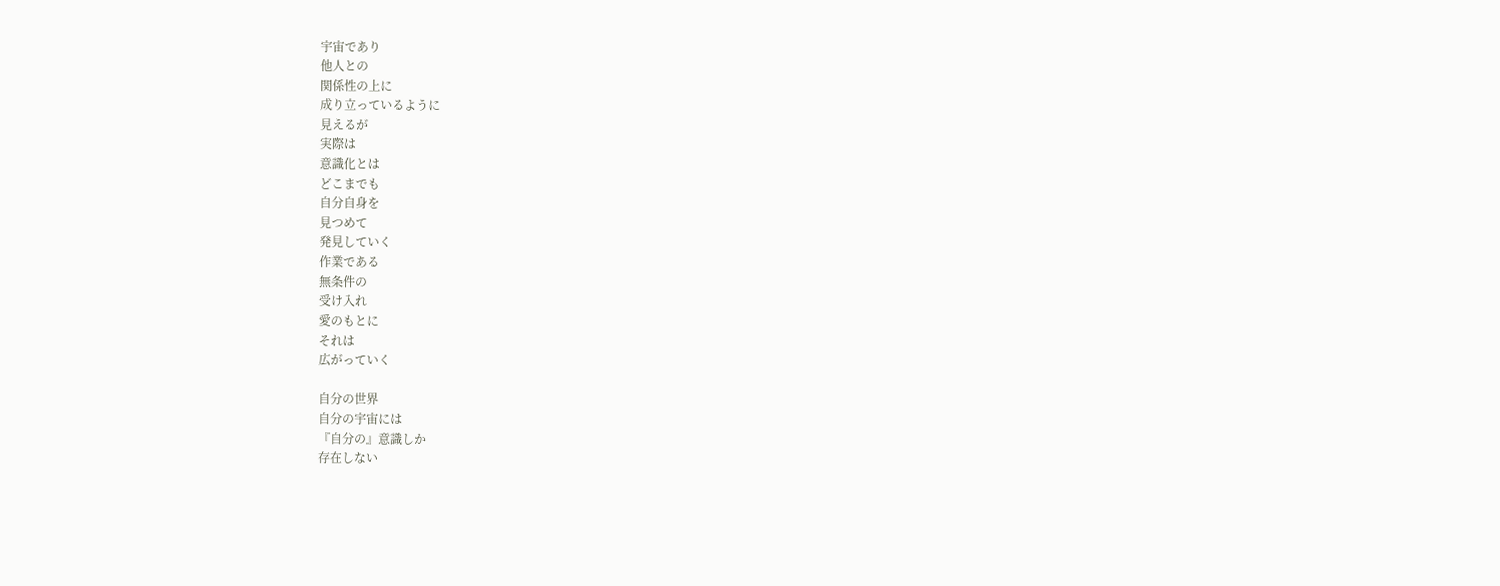宇宙であり
他人との
関係性の上に
成り立っているように
見えるが
実際は
意識化とは
どこまでも
自分自身を
見つめて
発見していく
作業である
無条件の
受け入れ
愛のもとに
それは
広がっていく

自分の世界
自分の宇宙には
『自分の』意識しか
存在しない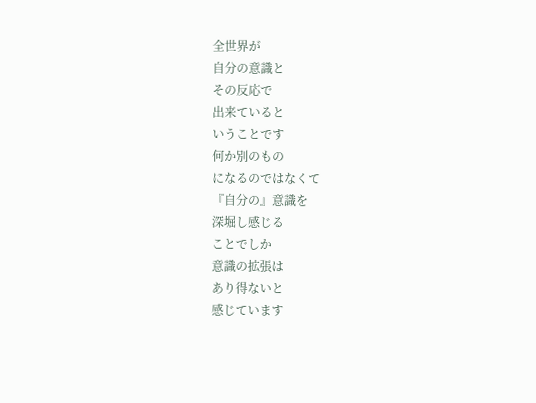全世界が
自分の意識と
その反応で
出来ていると
いうことです
何か別のもの
になるのではなくて
『自分の』意識を
深堀し感じる
ことでしか
意識の拡張は
あり得ないと
感じています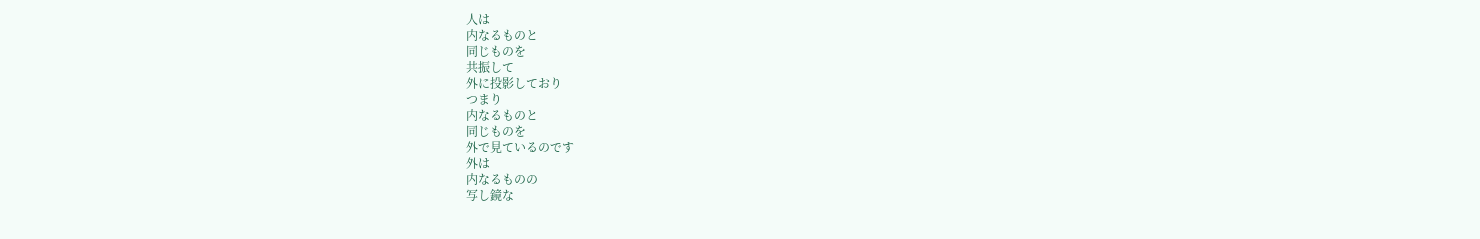人は
内なるものと
同じものを
共振して
外に投影しており
つまり
内なるものと
同じものを
外で見ているのです
外は
内なるものの
写し鏡な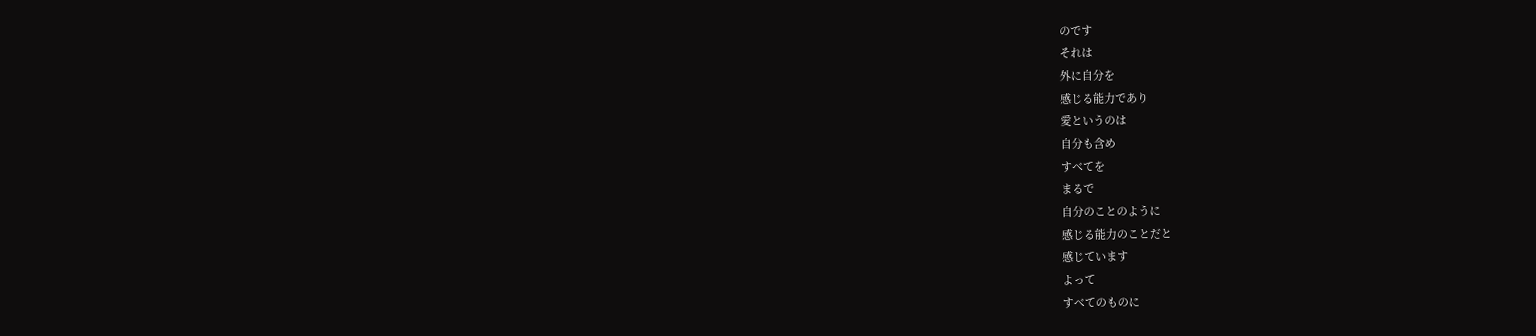のです
それは
外に自分を
感じる能力であり
愛というのは
自分も含め
すべてを
まるで
自分のことのように
感じる能力のことだと
感じています
よって
すべてのものに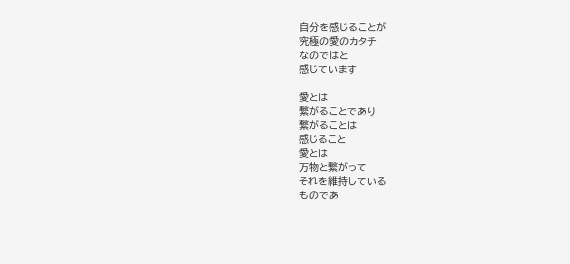自分を感じることが
究極の愛のカタチ
なのではと
感じています

愛とは
繋がることであり
繋がることは
感じること
愛とは
万物と繋がって
それを維持している
ものであ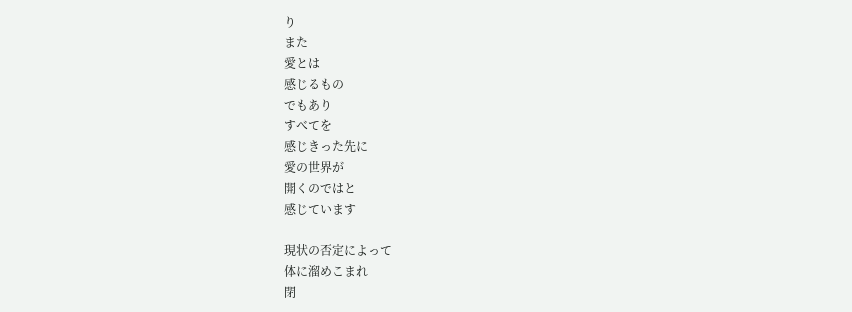り
また
愛とは
感じるもの
でもあり
すべてを
感じきった先に
愛の世界が
開くのではと
感じています

現状の否定によって
体に溜めこまれ
閉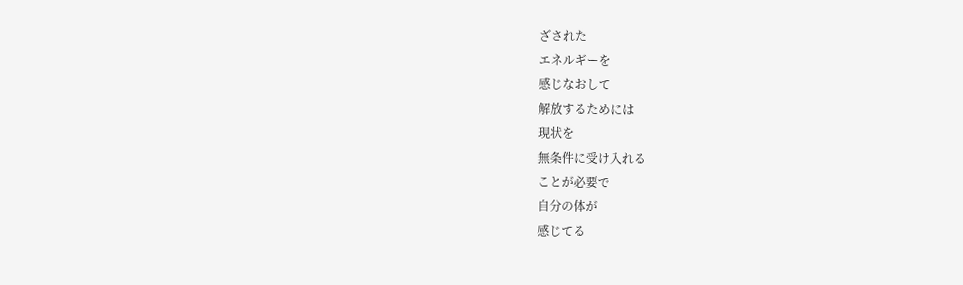ざされた
エネルギーを
感じなおして
解放するためには
現状を
無条件に受け入れる
ことが必要で
自分の体が
感じてる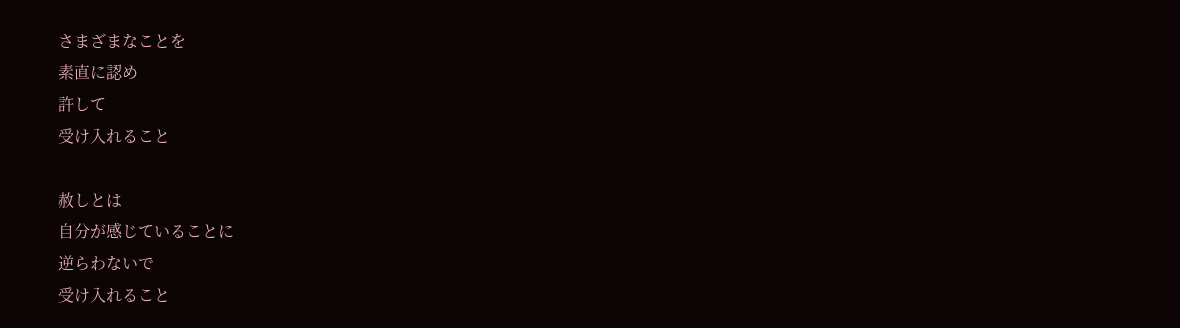さまざまなことを
素直に認め
許して
受け入れること

赦しとは
自分が感じていることに
逆らわないで
受け入れること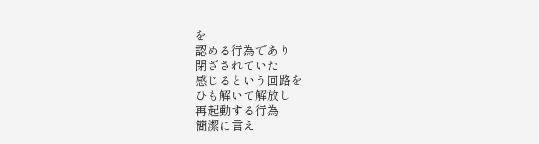を
認める行為であり
閉ざされていた
感じるという回路を
ひも解いて解放し
再起動する行為
簡潔に言え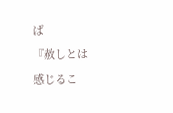ば
『赦しとは
感じるこ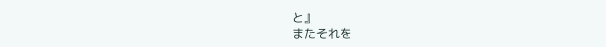と』
またそれを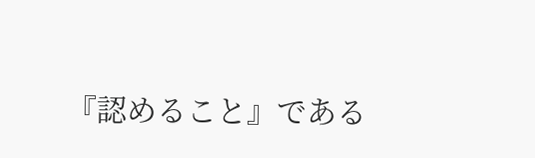『認めること』である